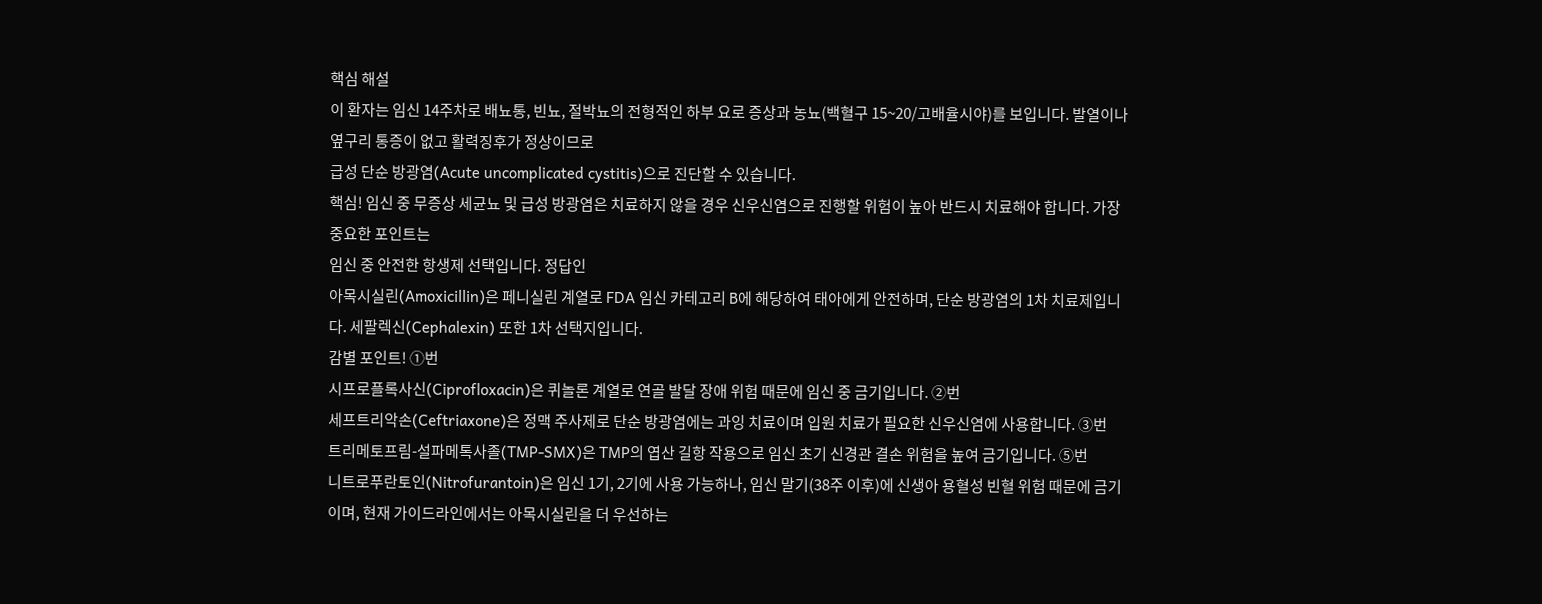핵심 해설
이 환자는 임신 14주차로 배뇨통, 빈뇨, 절박뇨의 전형적인 하부 요로 증상과 농뇨(백혈구 15~20/고배율시야)를 보입니다. 발열이나 옆구리 통증이 없고 활력징후가 정상이므로
급성 단순 방광염(Acute uncomplicated cystitis)으로 진단할 수 있습니다.
핵심! 임신 중 무증상 세균뇨 및 급성 방광염은 치료하지 않을 경우 신우신염으로 진행할 위험이 높아 반드시 치료해야 합니다. 가장 중요한 포인트는
임신 중 안전한 항생제 선택입니다. 정답인
아목시실린(Amoxicillin)은 페니실린 계열로 FDA 임신 카테고리 B에 해당하여 태아에게 안전하며, 단순 방광염의 1차 치료제입니다. 세팔렉신(Cephalexin) 또한 1차 선택지입니다.
감별 포인트! ①번
시프로플록사신(Ciprofloxacin)은 퀴놀론 계열로 연골 발달 장애 위험 때문에 임신 중 금기입니다. ②번
세프트리악손(Ceftriaxone)은 정맥 주사제로 단순 방광염에는 과잉 치료이며 입원 치료가 필요한 신우신염에 사용합니다. ③번
트리메토프림-설파메톡사졸(TMP-SMX)은 TMP의 엽산 길항 작용으로 임신 초기 신경관 결손 위험을 높여 금기입니다. ⑤번
니트로푸란토인(Nitrofurantoin)은 임신 1기, 2기에 사용 가능하나, 임신 말기(38주 이후)에 신생아 용혈성 빈혈 위험 때문에 금기이며, 현재 가이드라인에서는 아목시실린을 더 우선하는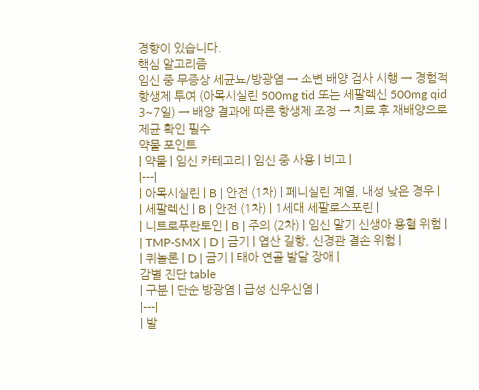경향이 있습니다.
핵심 알고리즘
임신 중 무증상 세균뇨/방광염 → 소변 배양 검사 시행 → 경험적 항생제 투여 (아목시실린 500mg tid 또는 세팔렉신 500mg qid 3~7일) → 배양 결과에 따른 항생제 조정 → 치료 후 재배양으로 제균 확인 필수
약물 포인트
| 약물 | 임신 카테고리 | 임신 중 사용 | 비고 |
|---|
| 아목시실린 | B | 안전 (1차) | 페니실린 계열, 내성 낮은 경우 |
| 세팔렉신 | B | 안전 (1차) | 1세대 세팔로스포린 |
| 니트로푸란토인 | B | 주의 (2차) | 임신 말기 신생아 용혈 위험 |
| TMP-SMX | D | 금기 | 엽산 길항, 신경관 결손 위험 |
| 퀴놀론 | D | 금기 | 태아 연골 발달 장애 |
감별 진단 table
| 구분 | 단순 방광염 | 급성 신우신염 |
|---|
| 발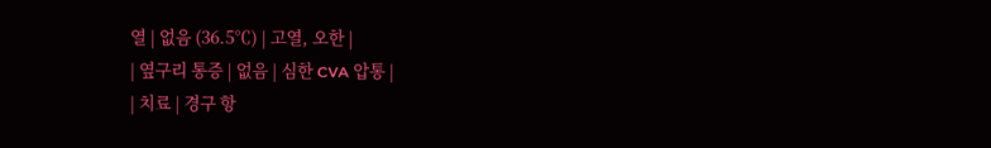열 | 없음 (36.5℃) | 고열, 오한 |
| 옆구리 통증 | 없음 | 심한 CVA 압통 |
| 치료 | 경구 항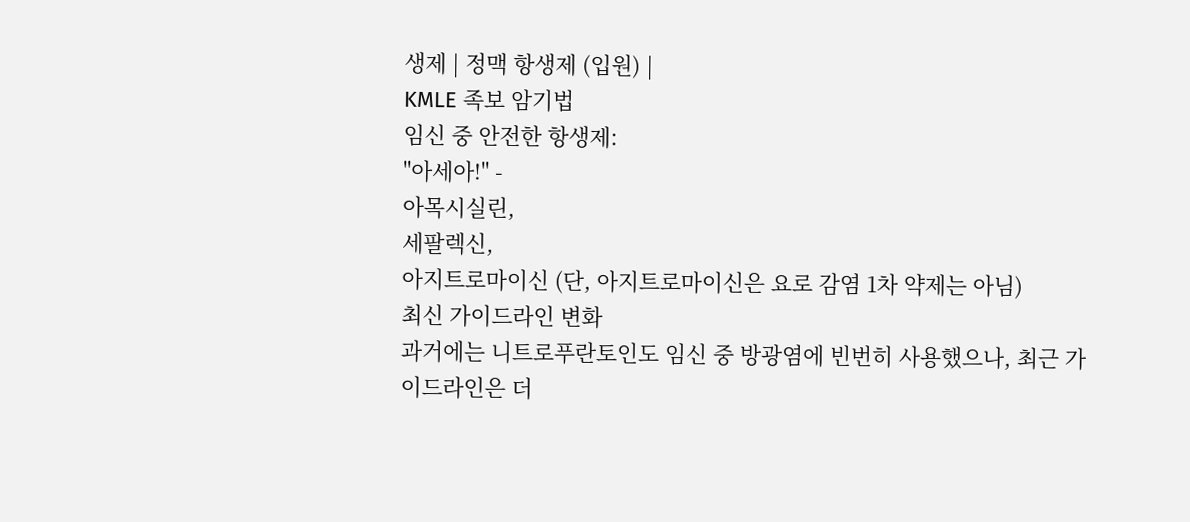생제 | 정맥 항생제 (입원) |
KMLE 족보 암기법
임신 중 안전한 항생제:
"아세아!" -
아목시실린,
세팔렉신,
아지트로마이신 (단, 아지트로마이신은 요로 감염 1차 약제는 아님)
최신 가이드라인 변화
과거에는 니트로푸란토인도 임신 중 방광염에 빈번히 사용했으나, 최근 가이드라인은 더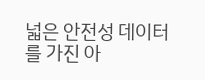넓은 안전성 데이터를 가진 아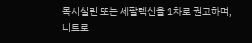목시실린 또는 세팔렉신을 1차로 권고하며, 니트로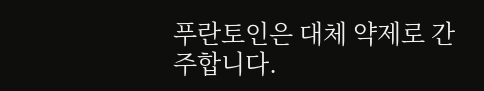푸란토인은 대체 약제로 간주합니다.